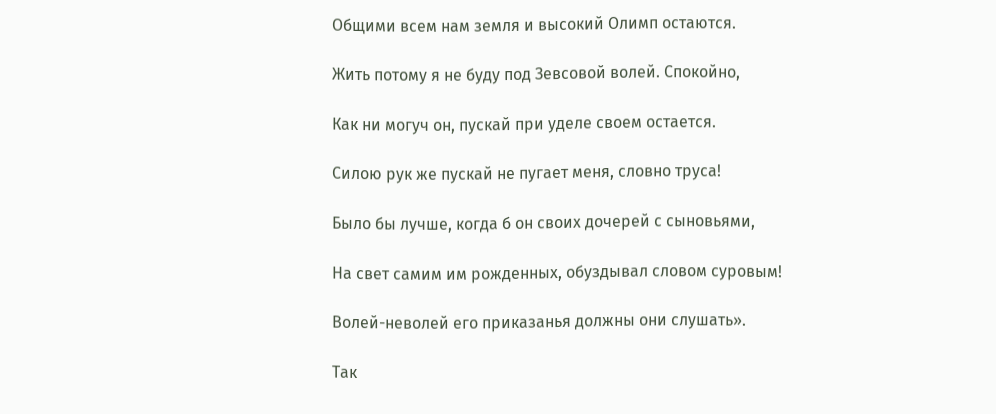Общими всем нам земля и высокий Олимп остаются.

Жить потому я не буду под Зевсовой волей. Спокойно,

Как ни могуч он, пускай при уделе своем остается.

Силою рук же пускай не пугает меня, словно труса!

Было бы лучше, когда б он своих дочерей с сыновьями,

На свет самим им рожденных, обуздывал словом суровым!

Волей-неволей его приказанья должны они слушать».

Так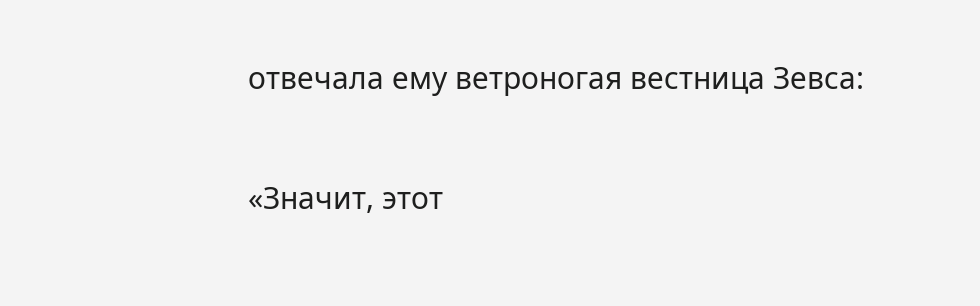отвечала ему ветроногая вестница Зевса:

«Значит, этот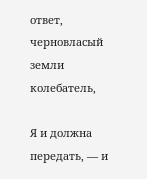ответ, черновласый земли колебатель,

Я и должна передать, — и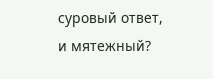суровый ответ, и мятежный?